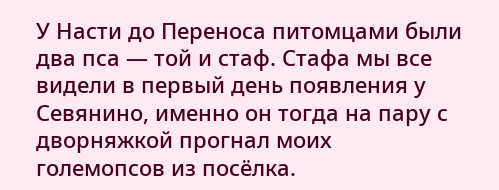У Насти до Переноса питомцами были два пса — той и стаф. Стафа мы все видели в первый день появления у Севянино, именно он тогда на пару с дворняжкой прогнал моих големопсов из посёлка.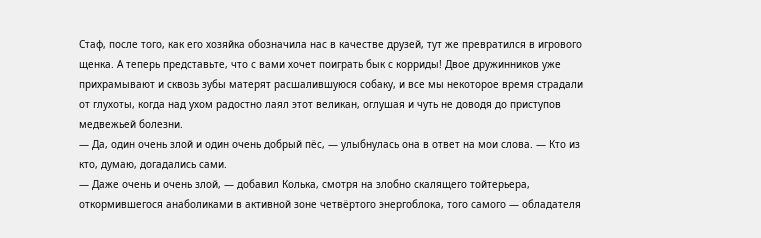Стаф, после того, как его хозяйка обозначила нас в качестве друзей, тут же превратился в игрового щенка. А теперь представьте, что с вами хочет поиграть бык с корриды! Двое дружинников уже прихрамывают и сквозь зубы матерят расшалившуюся собаку, и все мы некоторое время страдали от глухоты, когда над ухом радостно лаял этот великан, оглушая и чуть не доводя до приступов медвежьей болезни.
— Да, один очень злой и один очень добрый пёс, — улыбнулась она в ответ на мои слова. — Кто из кто, думаю, догадались сами.
— Даже очень и очень злой, — добавил Колька, смотря на злобно скалящего тойтерьера, откормившегося анаболиками в активной зоне четвёртого энергоблока, того самого — обладателя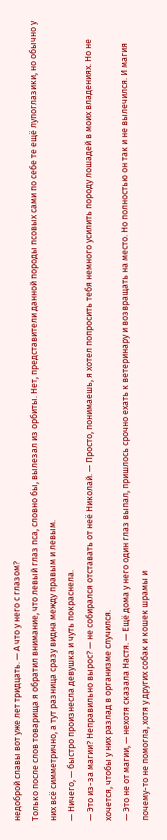недоброй славы вот уже лет тридцать. — А что у него с глазом?
Только после слов товарища я обратил внимание, что левый глаз пса, словно бы, вылезал из орбиты. Нет, представители данной породы псовых сами по себе те ещё лупоглазики, но обычно у них всё симметрично, а тут разница сразу видна между правым и левым.
— Ничего, — быстро произнесла девушка и чуть покраснела.
— Это из-за магии? Неправильно вырос? — не собирался отставать от неё Николай. — Просто, понимаешь, я хотел попросить тебя немного усилить породу лошадей в моих владениях. Но не хочется, чтобы у них разлад в организме случился.
— Это не от магии, — нехотя сказала Настя. — Ещё дома у него один глаз выпал, пришлось срочно ехать к ветеринару и возвращать на место. Но полностью он так и не вылечился. И магия почему-то не помогла, хотя у других собак и кошек шрамы и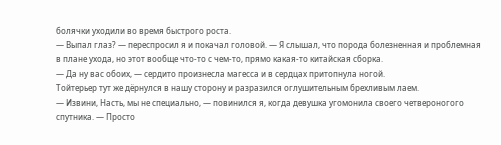болячки уходили во время быстрого роста.
— Выпал глаз? — переспросил я и покачал головой. — Я слышал, что порода болезненная и проблемная в плане ухода, но этот вообще что-то с чем-то, прямо какая-то китайская сборка.
— Да ну вас обоих, — сердито произнесла магесса и в сердцах притопнула ногой.
Тойтерьер тут же дёрнулся в нашу сторону и разразился оглушительным брехливым лаем.
— Извини, Насть, мы не специально, — повинился я, когда девушка угомонила своего четвероногого спутника. — Просто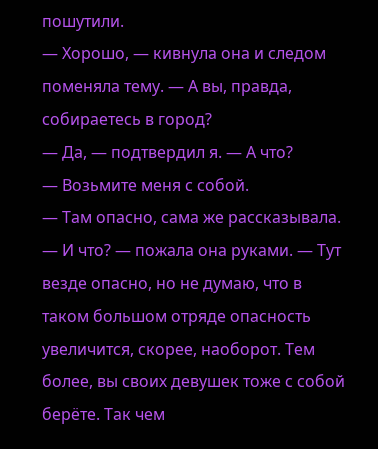пошутили.
— Хорошо, — кивнула она и следом поменяла тему. — А вы, правда, собираетесь в город?
— Да, — подтвердил я. — А что?
— Возьмите меня с собой.
— Там опасно, сама же рассказывала.
— И что? — пожала она руками. — Тут везде опасно, но не думаю, что в таком большом отряде опасность увеличится, скорее, наоборот. Тем более, вы своих девушек тоже с собой берёте. Так чем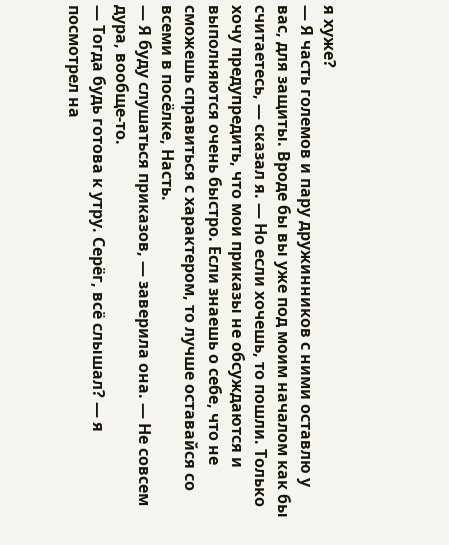я хуже?
— Я часть големов и пару дружинников с ними оставлю у вас, для защиты. Вроде бы вы уже под моим началом как бы считаетесь, — сказал я. — Но если хочешь, то пошли. Только хочу предупредить, что мои приказы не обсуждаются и выполняются очень быстро. Если знаешь о себе, что не сможешь справиться с характером, то лучше оставайся со всеми в посёлке, Насть.
— Я буду слушаться приказов, — заверила она. — Не совсем дура, вообще-то.
— Тогда будь готова к утру. Серёг, всё слышал? — я посмотрел на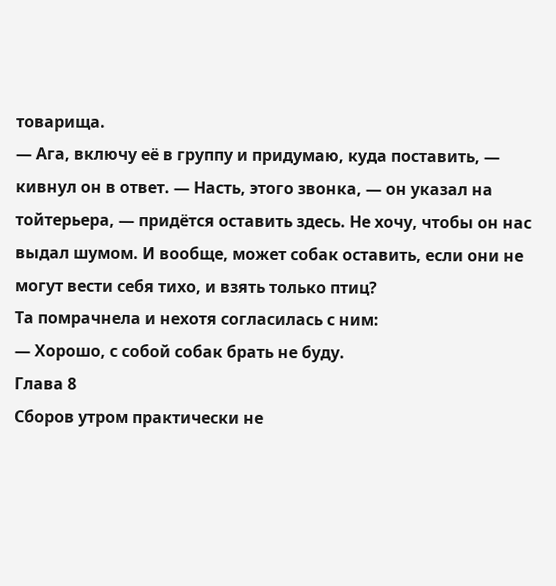товарища.
— Ага, включу её в группу и придумаю, куда поставить, — кивнул он в ответ. — Насть, этого звонка, — он указал на тойтерьера, — придётся оставить здесь. Не хочу, чтобы он нас выдал шумом. И вообще, может собак оставить, если они не могут вести себя тихо, и взять только птиц?
Та помрачнела и нехотя согласилась с ним:
— Хорошо, с собой собак брать не буду.
Глава 8
Сборов утром практически не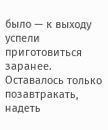было — к выходу успели приготовиться заранее. Оставалось только позавтракать, надеть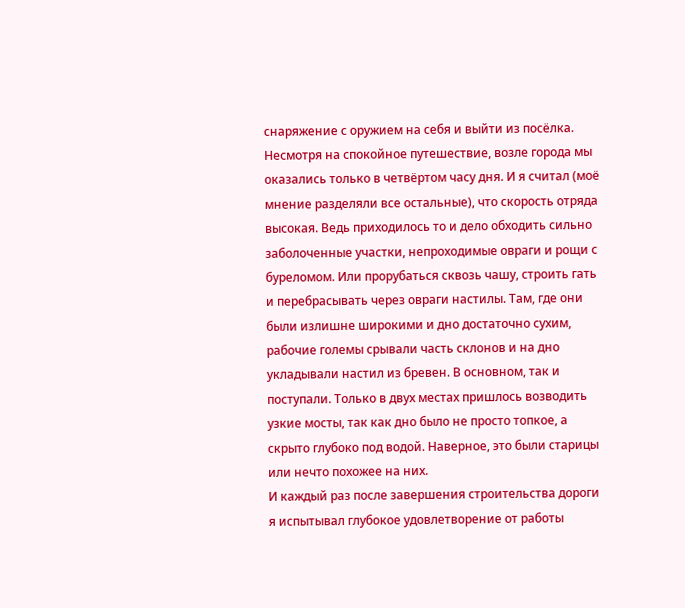снаряжение с оружием на себя и выйти из посёлка. Несмотря на спокойное путешествие, возле города мы оказались только в четвёртом часу дня. И я считал (моё мнение разделяли все остальные), что скорость отряда высокая. Ведь приходилось то и дело обходить сильно заболоченные участки, непроходимые овраги и рощи с буреломом. Или прорубаться сквозь чашу, строить гать и перебрасывать через овраги настилы. Там, где они были излишне широкими и дно достаточно сухим, рабочие големы срывали часть склонов и на дно укладывали настил из бревен. В основном, так и поступали. Только в двух местах пришлось возводить узкие мосты, так как дно было не просто топкое, а скрыто глубоко под водой. Наверное, это были старицы или нечто похожее на них.
И каждый раз после завершения строительства дороги я испытывал глубокое удовлетворение от работы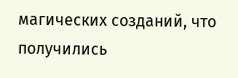магических созданий, что получились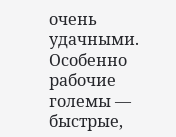очень удачными. Особенно рабочие големы — быстрые,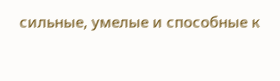сильные, умелые и способные к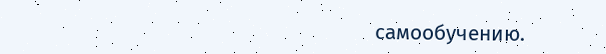самообучению.